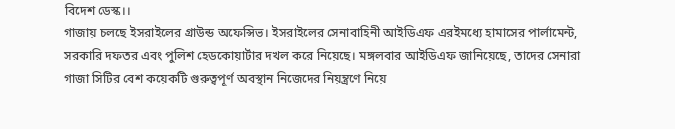বিদেশ ডেস্ক।।
গাজায় চলছে ইসরাইলের গ্রাউন্ড অফেন্সিভ। ইসরাইলের সেনাবাহিনী আইডিএফ এরইমধ্যে হামাসের পার্লামেন্ট, সরকারি দফতর এবং পুলিশ হেডকোয়ার্টার দখল করে নিয়েছে। মঙ্গলবার আইডিএফ জানিয়েছে, তাদের সেনারা গাজা সিটির বেশ কয়েকটি গুরুত্বপূর্ণ অবস্থান নিজেদের নিয়ন্ত্রণে নিয়ে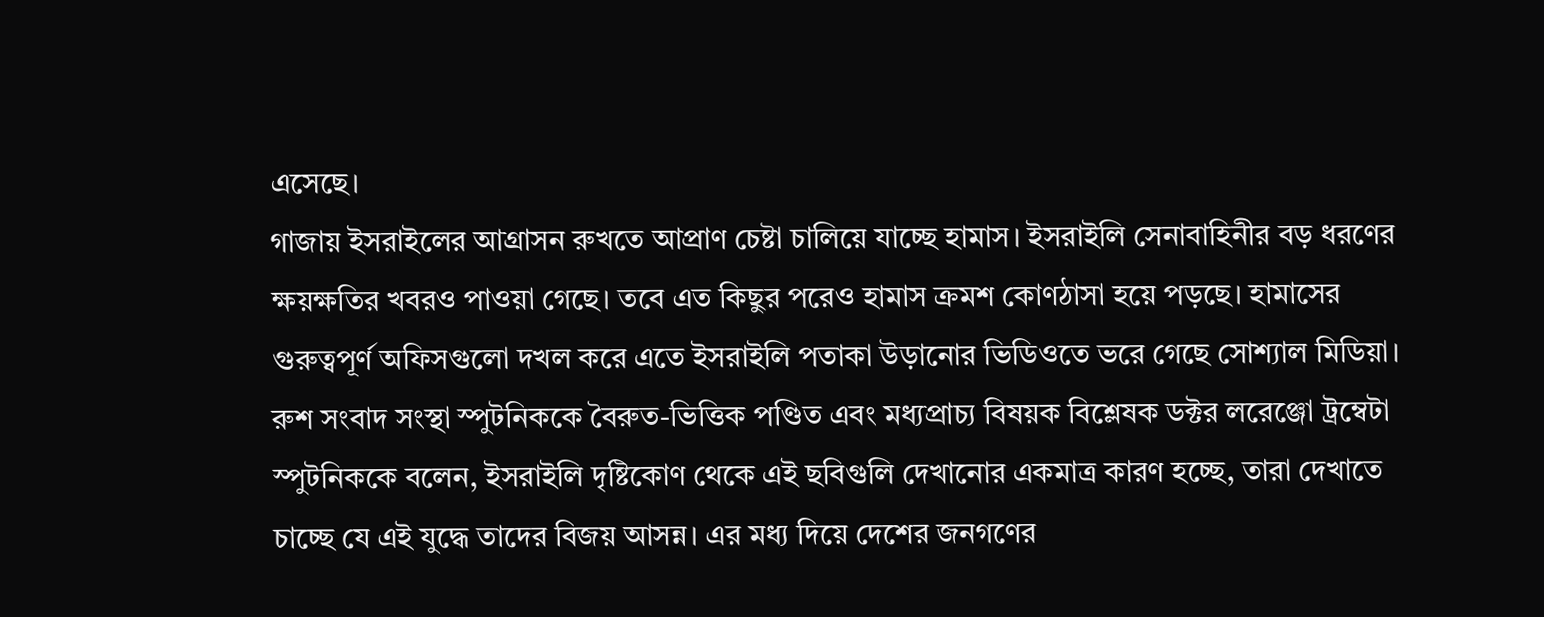এসেছে।
গাজায় ইসরাইলের আগ্রাসন রুখতে আপ্রাণ চেষ্টা চালিয়ে যাচ্ছে হামাস। ইসরাইলি সেনাবাহিনীর বড় ধরণের ক্ষয়ক্ষতির খবরও পাওয়া গেছে। তবে এত কিছুর পরেও হামাস ক্রমশ কোণঠাসা হয়ে পড়ছে। হামাসের গুরুত্বপূর্ণ অফিসগুলো দখল করে এতে ইসরাইলি পতাকা উড়ানোর ভিডিওতে ভরে গেছে সোশ্যাল মিডিয়া।
রুশ সংবাদ সংস্থা স্পুটনিককে বৈরুত-ভিত্তিক পণ্ডিত এবং মধ্যপ্রাচ্য বিষয়ক বিশ্লেষক ডক্টর লরেঞ্জো ট্রম্বেটা স্পুটনিককে বলেন, ইসরাইলি দৃষ্টিকোণ থেকে এই ছবিগুলি দেখানোর একমাত্র কারণ হচ্ছে, তারা দেখাতে চাচ্ছে যে এই যুদ্ধে তাদের বিজয় আসন্ন। এর মধ্য দিয়ে দেশের জনগণের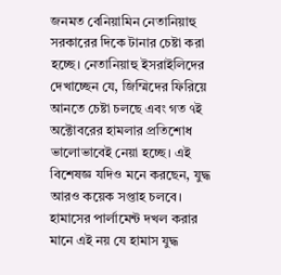জনমত বেনিয়ামিন নেতানিয়াহু সরকারের দিকে টানার চেষ্টা করা হচ্ছে। নেতানিয়াহু ইসরাইলিদের দেখাচ্ছেন যে, জিম্মিদের ফিরিয়ে আনতে চেষ্টা চলছে এবং গত ৭ই অক্টোবরের হামলার প্রতিশোধ ভালোভাবেই নেয়া হচ্ছে। এই বিশেষজ্ঞ যদিও মনে করছেন, যুদ্ধ আরও কয়েক সপ্তাহ চলবে। হামাসের পার্লামেন্ট দখল করার মানে এই নয় যে হামাস যুদ্ধ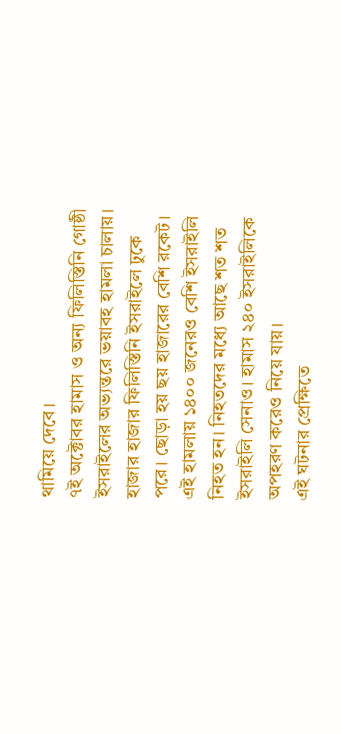থামিয়ে দেবে।
৭ই অক্টোবর হামাস ও অন্য ফিলিস্তিনি গোষ্ঠী ইসরাইলের অভ্যন্তরে ভয়াবহ হামলা চালায়।
হাজার হাজার ফিলিস্তিনি ইসরাইলে ঢুকে পরে। ছোড়া হয় ছয় হাজারের বেশি রকেট। এই হামলায় ১৪০০ জনেরও বেশি ইসরাইলি নিহত হন। নিহতদের মধ্যে আছে শত শত ইসরাইলি সেনাও। হামাস ২৪০ ইসরাইলিকে অপহরণ করেও নিয়ে যায়।
এই ঘটনার প্রেক্ষিতে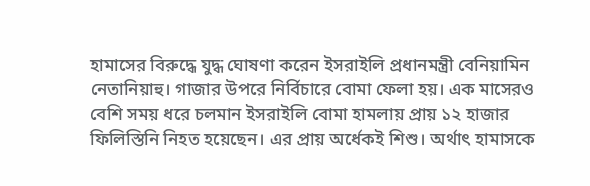হামাসের বিরুদ্ধে যুদ্ধ ঘোষণা করেন ইসরাইলি প্রধানমন্ত্রী বেনিয়ামিন নেতানিয়াহু। গাজার উপরে নির্বিচারে বোমা ফেলা হয়। এক মাসেরও বেশি সময় ধরে চলমান ইসরাইলি বোমা হামলায় প্রায় ১২ হাজার ফিলিস্তিনি নিহত হয়েছেন। এর প্রায় অর্ধেকই শিশু। অর্থাৎ হামাসকে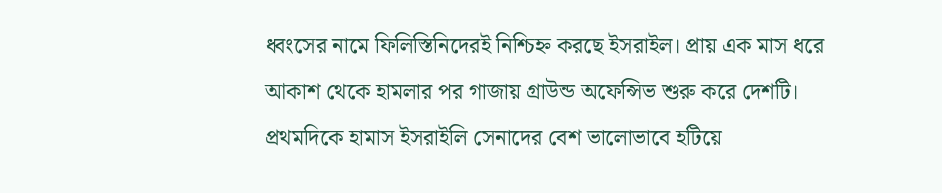ধ্বংসের নামে ফিলিস্তিনিদেরই নিশ্চিহ্ন করছে ইসরাইল। প্রায় এক মাস ধরে আকাশ থেকে হামলার পর গাজায় গ্রাউন্ড অফেন্সিভ শুরু করে দেশটি। প্রথমদিকে হামাস ইসরাইলি সেনাদের বেশ ভালোভাবে হটিয়ে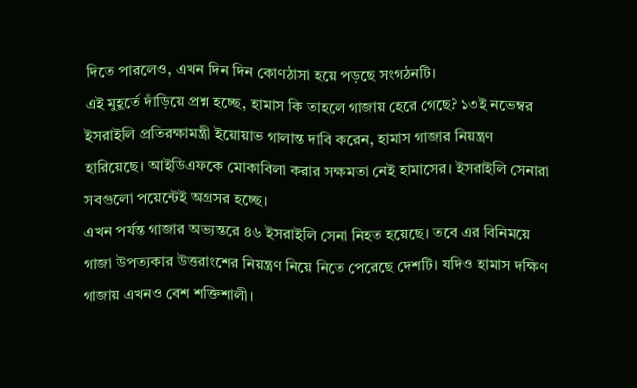দিতে পারলেও, এখন দিন দিন কোণঠাসা হয়ে পড়ছে সংগঠনটি।
এই মুহূর্তে দাঁড়িয়ে প্রশ্ন হচ্ছে, হামাস কি তাহলে গাজায় হেরে গেছে? ১৩ই নভেম্বর ইসরাইলি প্রতিরক্ষামন্ত্রী ইয়োয়াভ গালান্ত দাবি করেন, হামাস গাজার নিয়ন্ত্রণ হারিয়েছে। আইডিএফকে মোকাবিলা করার সক্ষমতা নেই হামাসের। ইসরাইলি সেনারা সবগুলো পয়েন্টেই অগ্রসর হচ্ছে।
এখন পর্যন্ত গাজার অভ্যন্তরে ৪৬ ইসরাইলি সেনা নিহত হয়েছে। তবে এর বিনিময়ে গাজা উপত্যকার উত্তরাংশের নিয়ন্ত্রণ নিয়ে নিতে পেরেছে দেশটি। যদিও হামাস দক্ষিণ গাজায় এখনও বেশ শক্তিশালী।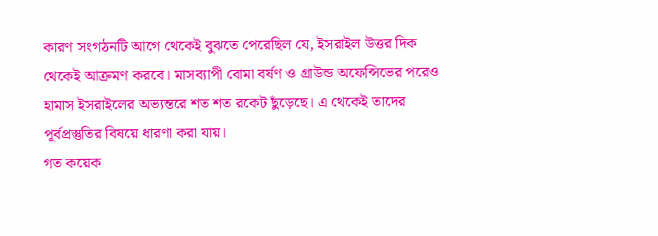কারণ সংগঠনটি আগে থেকেই বুঝতে পেরেছিল যে, ইসরাইল উত্তর দিক থেকেই আক্রমণ করবে। মাসব্যাপী বোমা বর্ষণ ও গ্রাউন্ড অফেন্সিভের পরেও হামাস ইসরাইলের অভ্যন্তরে শত শত রকেট ছুঁড়েছে। এ থেকেই তাদের পূর্বপ্রস্তুতির বিষয়ে ধারণা করা যায়।
গত কয়েক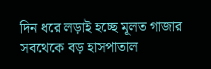দিন ধরে লড়াই হচ্ছে মূলত গাজার সবথেকে বড় হাসপাতাল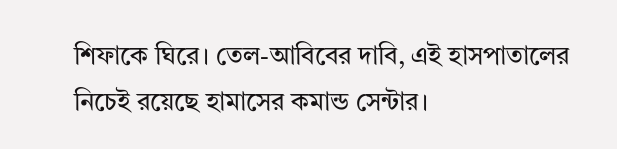শিফাকে ঘিরে। তেল-আবিবের দাবি, এই হাসপাতালের নিচেই রয়েছে হামাসের কমান্ড সেন্টার।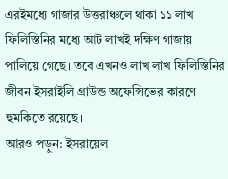এরইমধ্যে গাজার উত্তরাঞ্চলে থাকা ১১ লাখ ফিলিস্তিনির মধ্যে আট লাখই দক্ষিণ গাজায় পালিয়ে গেছে। তবে এখনও লাখ লাখ ফিলিস্তিনির জীবন ইসরাইলি গ্রাউন্ড অফেন্সিভের কারণে হুমকিতে রয়েছে।
আরও পড়ুন: ইসরায়েল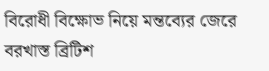বিরোধী বিক্ষোভ নিয়ে মন্তব্যের জেরে বরখাস্ত ব্রিটিশ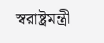স্বরাষ্ট্রমন্ত্রী